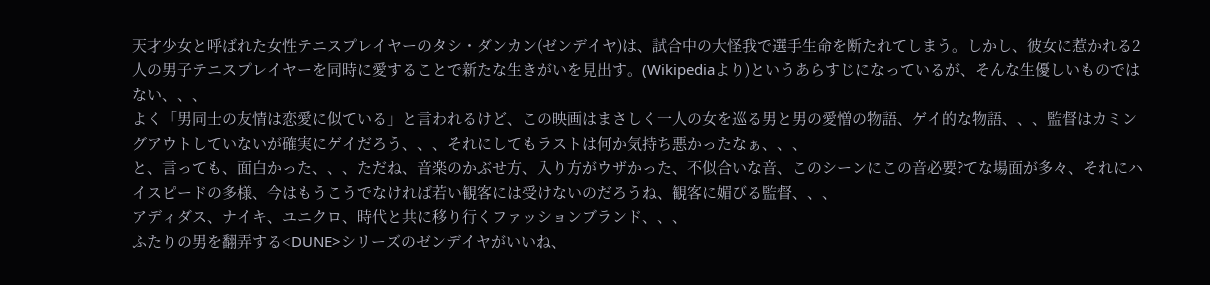天才少女と呼ばれた女性テニスプレイヤーのタシ・ダンカン(ゼンデイヤ)は、試合中の大怪我で選手生命を断たれてしまう。しかし、彼女に惹かれる2人の男子テニスプレイヤーを同時に愛することで新たな生きがいを見出す。(Wikipediaより)というあらすじになっているが、そんな生優しいものではない、、、
よく「男同士の友情は恋愛に似ている」と言われるけど、この映画はまさしく一人の女を巡る男と男の愛憎の物語、ゲイ的な物語、、、監督はカミングアウトしていないが確実にゲイだろう、、、それにしてもラストは何か気持ち悪かったなぁ、、、
と、言っても、面白かった、、、ただね、音楽のかぶせ方、入り方がウザかった、不似合いな音、このシーンにこの音必要?てな場面が多々、それにハイスピードの多様、今はもうこうでなければ若い観客には受けないのだろうね、観客に媚びる監督、、、
アディダス、ナイキ、ユニクロ、時代と共に移り行くファッションブランド、、、
ふたりの男を翻弄する<DUNE>シリーズのゼンデイヤがいいね、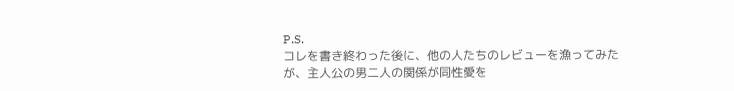P.S.
コレを書き終わった後に、他の人たちのレビューを漁ってみたが、主人公の男二人の関係が同性愛を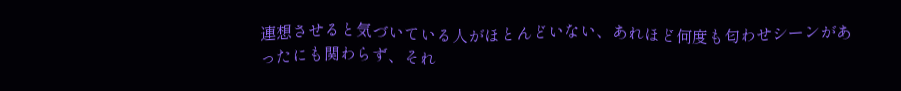連想させると気づいている人がほとんどいない、あれほど何度も匂わせシーンがあったにも関わらず、それ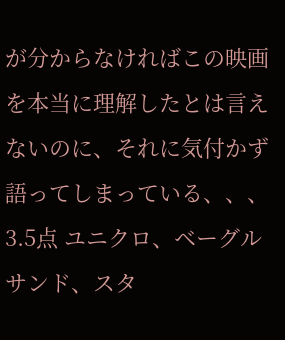が分からなければこの映画を本当に理解したとは言えないのに、それに気付かず語ってしまっている、、、
3.5点 ユニクロ、ベーグルサンド、スタ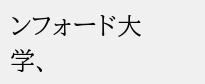ンフォード大学、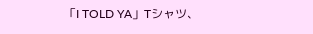「I TOLD YA」Tシャツ、